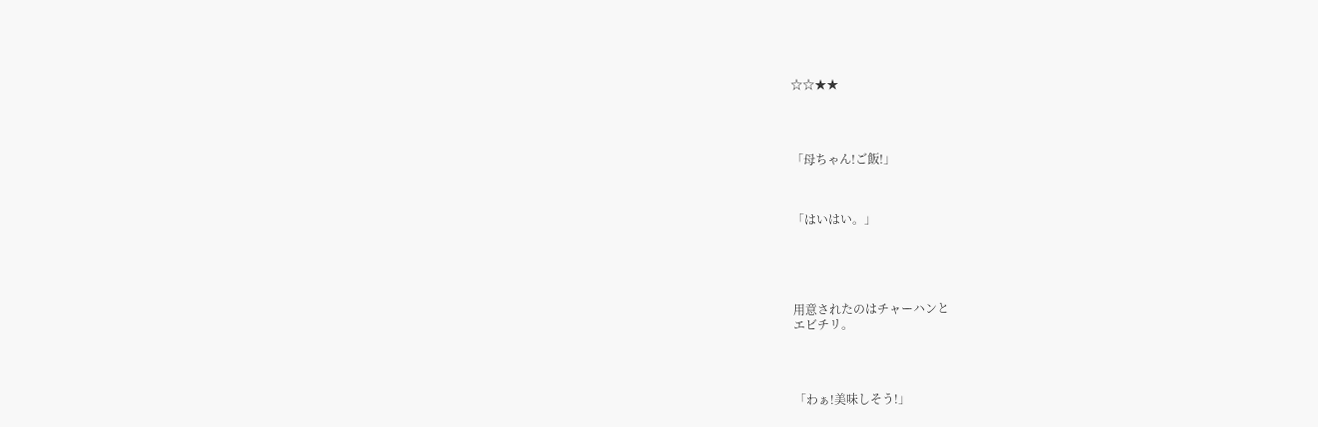☆☆★★




「母ちゃん!ご飯!」



「はいはい。」





用意されたのはチャーハンと
エビチリ。




「わぁ!美味しそう!」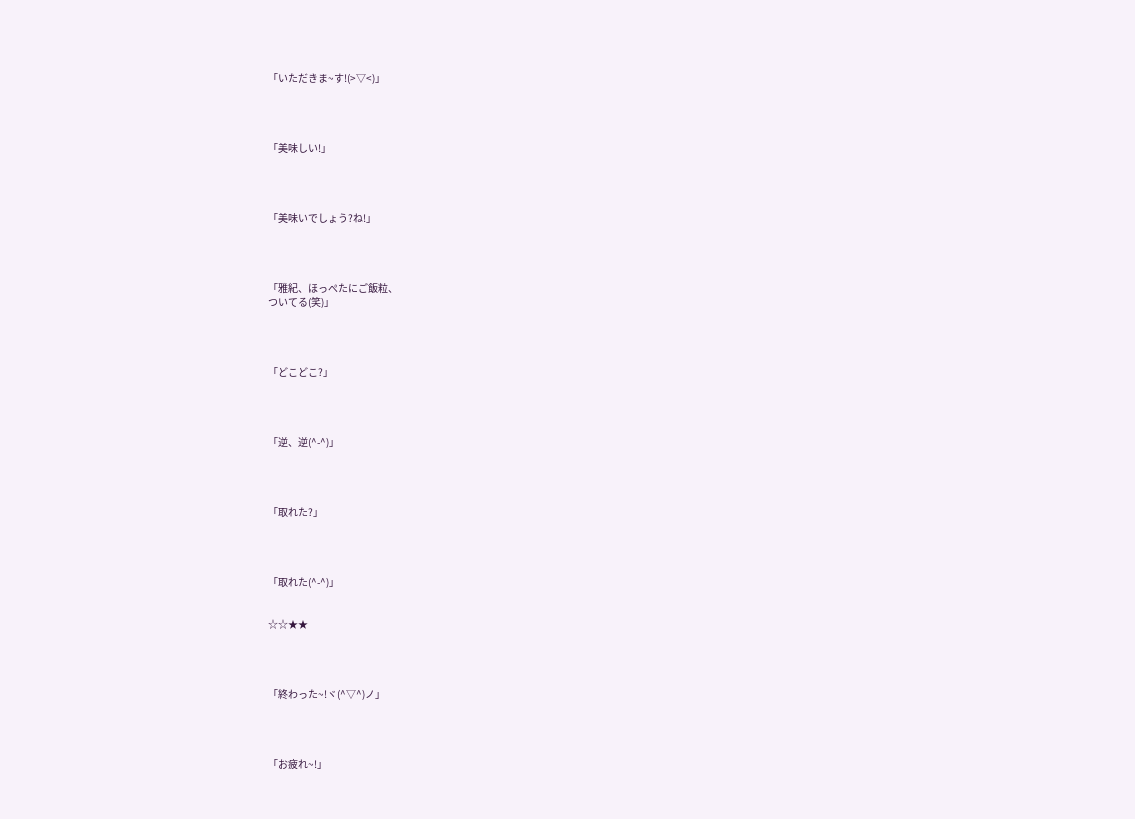「いただきま~す!(>▽<)」




「美味しい!」




「美味いでしょう?ね!」




「雅紀、ほっぺたにご飯粒、
ついてる(笑)」




「どこどこ?」




「逆、逆(^-^)」




「取れた?」




「取れた(^-^)」


☆☆★★




「終わった~!ヾ(^▽^)ノ」




「お疲れ~!」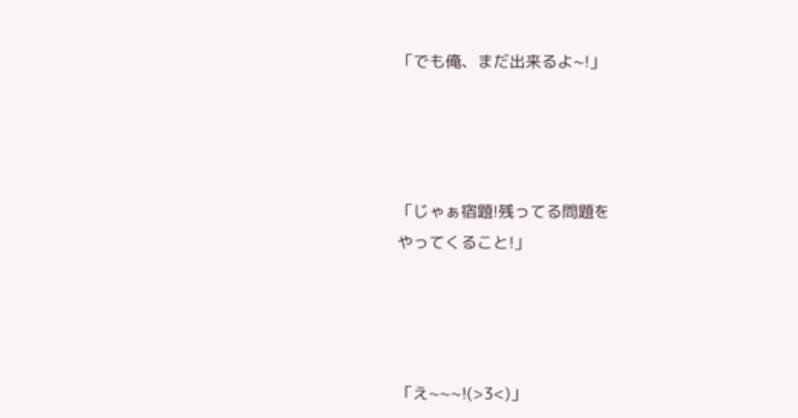「でも俺、まだ出来るよ~!」




「じゃぁ宿題!残ってる問題を
やってくること!」




「え~~~!(>3<)」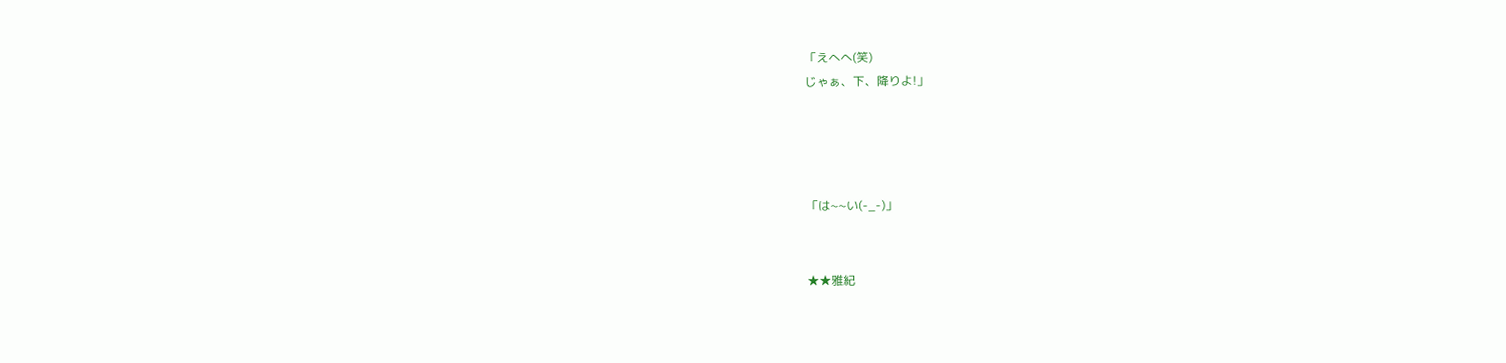「えへへ(笑)
じゃぁ、下、降りよ!」




「は~~い(-_-)」


★★雅紀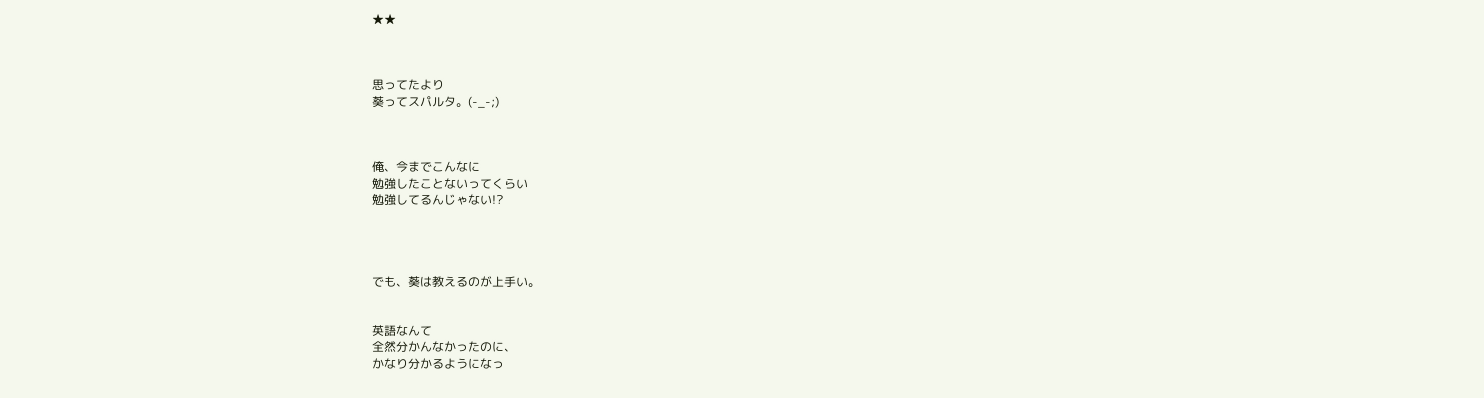★★



思ってたより
葵ってスパルタ。(-_-;)



俺、今までこんなに
勉強したことないってくらい
勉強してるんじゃない!?




でも、葵は教えるのが上手い。


英語なんて
全然分かんなかったのに、
かなり分かるようになっ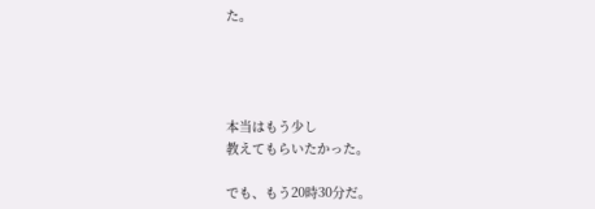た。




本当はもう少し
教えてもらいたかった。

でも、もう20時30分だ。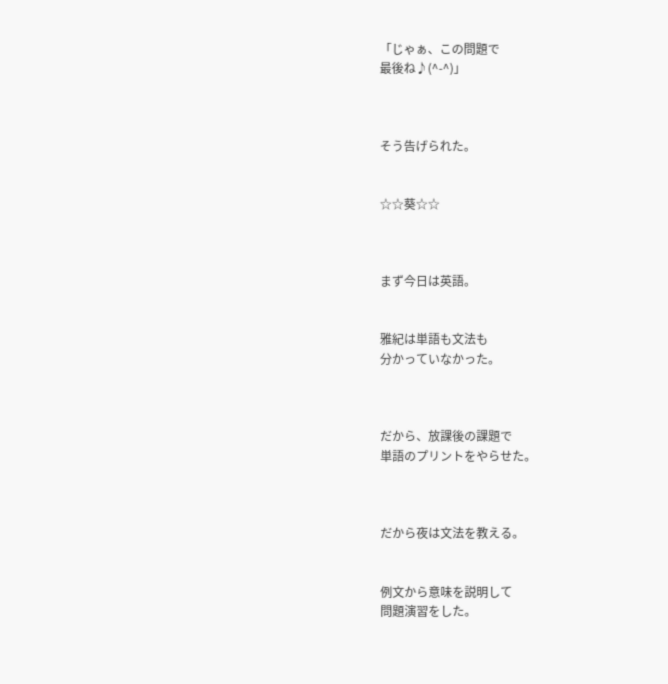「じゃぁ、この問題で
最後ね♪(^-^)」



そう告げられた。


☆☆葵☆☆



まず今日は英語。


雅紀は単語も文法も
分かっていなかった。



だから、放課後の課題で
単語のプリントをやらせた。



だから夜は文法を教える。


例文から意味を説明して
問題演習をした。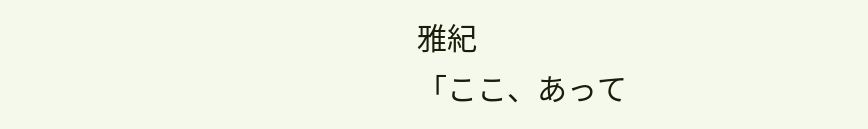雅紀
「ここ、あって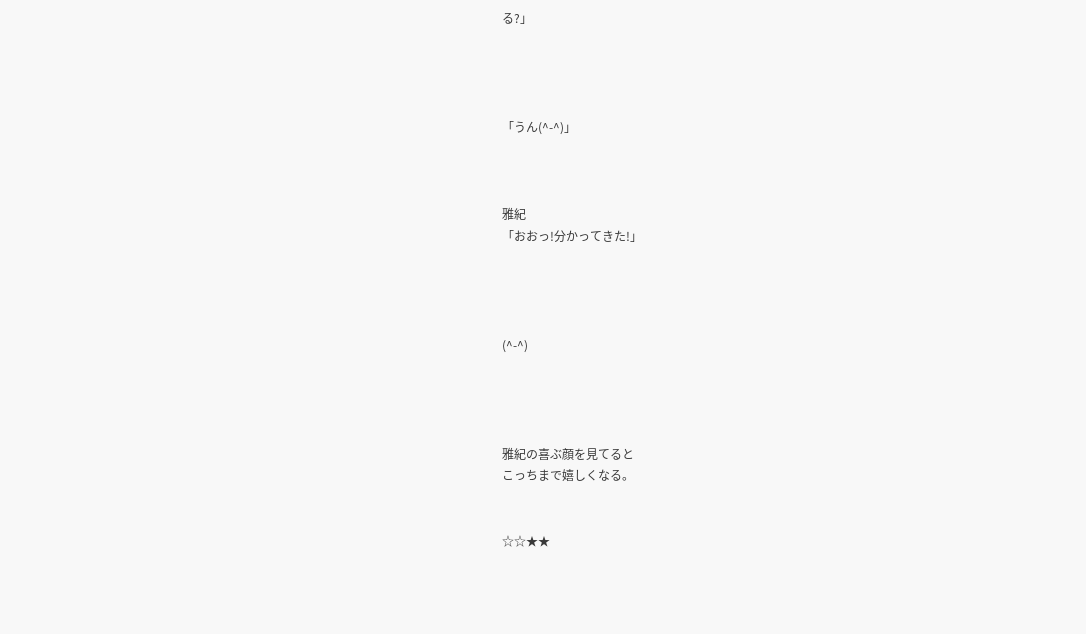る?」




「うん(^-^)」



雅紀
「おおっ!分かってきた!」




(^-^)




雅紀の喜ぶ顔を見てると
こっちまで嬉しくなる。


☆☆★★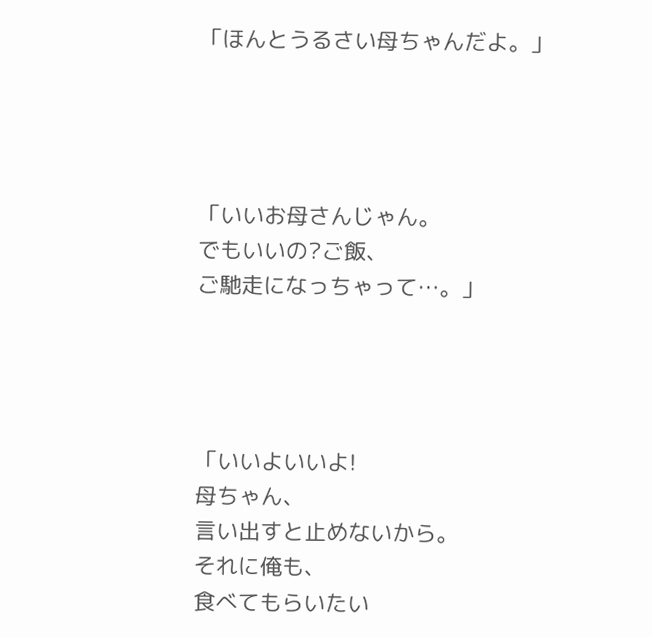「ほんとうるさい母ちゃんだよ。」




「いいお母さんじゃん。
でもいいの?ご飯、
ご馳走になっちゃって…。」




「いいよいいよ!
母ちゃん、
言い出すと止めないから。
それに俺も、
食べてもらいたい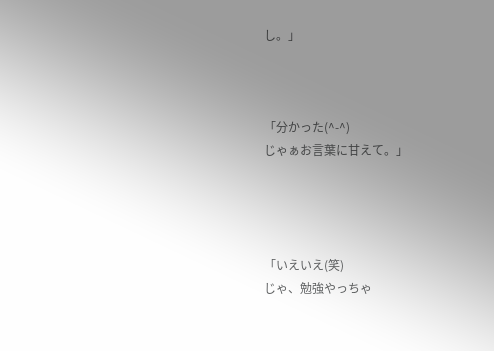し。」



「分かった(^-^)
じゃぁお言葉に甘えて。」




「いえいえ(笑)
じゃ、勉強やっちゃ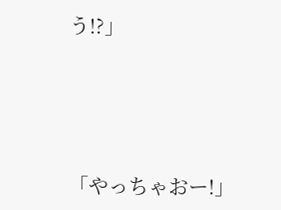う!?」




「やっちゃおー!」